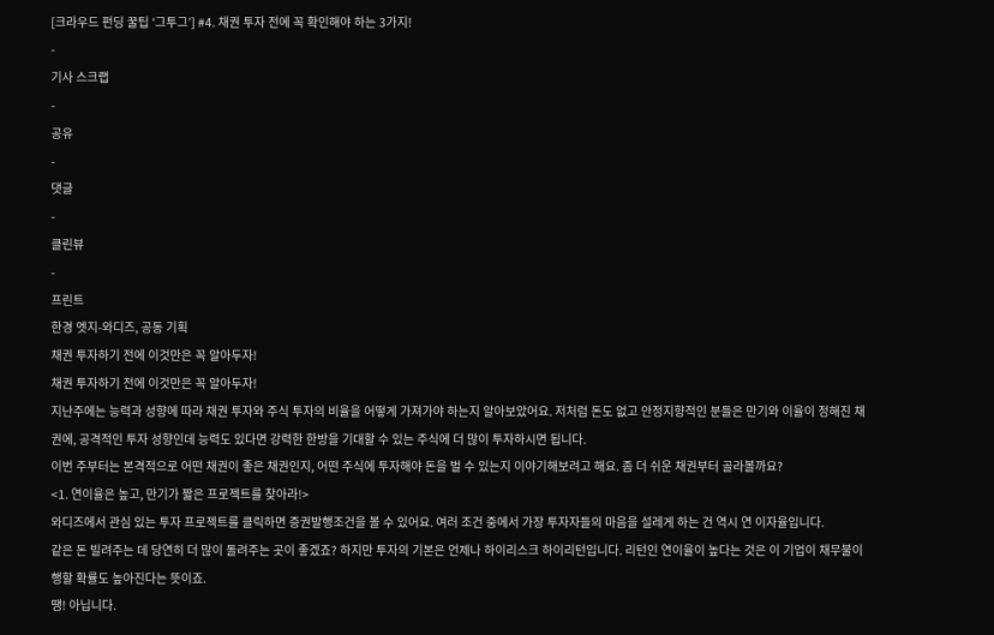[크라우드 펀딩 꿀팁 ‘그투그’] #4. 채권 투자 전에 꼭 확인해야 하는 3가지!
-
기사 스크랩
-
공유
-
댓글
-
클린뷰
-
프린트
한경 엣지-와디즈, 공동 기획
채권 투자하기 전에 이것만은 꼭 알아두자!
채권 투자하기 전에 이것만은 꼭 알아두자!
지난주에는 능력과 성향에 따라 채권 투자와 주식 투자의 비율을 어떻게 가져가야 하는지 알아보았어요. 저처럼 돈도 없고 안정지향적인 분들은 만기와 이율이 정해진 채권에, 공격적인 투자 성향인데 능력도 있다면 강력한 한방을 기대할 수 있는 주식에 더 많이 투자하시면 됩니다.
이번 주부터는 본격적으로 어떤 채권이 좋은 채권인지, 어떤 주식에 투자해야 돈을 벌 수 있는지 이야기해보려고 해요. 좀 더 쉬운 채권부터 골라볼까요?
<1. 연이율은 높고, 만기가 짧은 프로젝트를 찾아라!>
와디즈에서 관심 있는 투자 프로젝트를 클릭하면 증권발행조건을 볼 수 있어요. 여러 조건 중에서 가장 투자자들의 마음을 설레게 하는 건 역시 연 이자율입니다.
같은 돈 빌려주는 데 당연히 더 많이 돌려주는 곳이 좋겠죠? 하지만 투자의 기본은 언제나 하이리스크 하이리턴입니다. 리턴인 연이율이 높다는 것은 이 기업이 채무불이행할 확률도 높아진다는 뜻이죠.
땡! 아닙니다.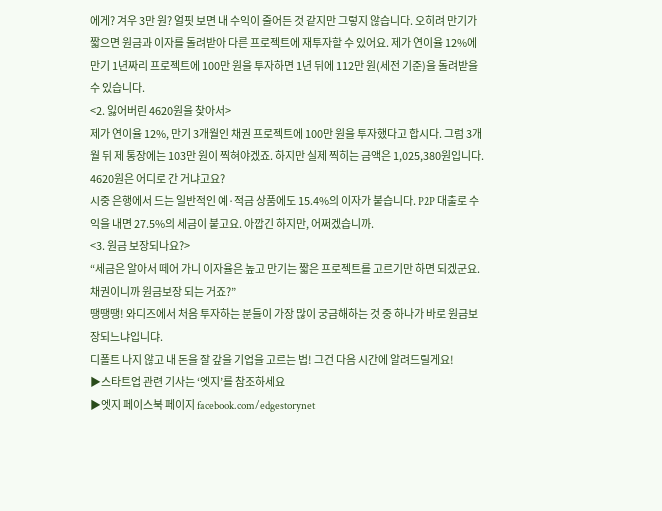에게? 겨우 3만 원? 얼핏 보면 내 수익이 줄어든 것 같지만 그렇지 않습니다. 오히려 만기가 짧으면 원금과 이자를 돌려받아 다른 프로젝트에 재투자할 수 있어요. 제가 연이율 12%에 만기 1년짜리 프로젝트에 100만 원을 투자하면 1년 뒤에 112만 원(세전 기준)을 돌려받을 수 있습니다.
<2. 잃어버린 4620원을 찾아서>
제가 연이율 12%, 만기 3개월인 채권 프로젝트에 100만 원을 투자했다고 합시다. 그럼 3개월 뒤 제 통장에는 103만 원이 찍혀야겠죠. 하지만 실제 찍히는 금액은 1,025,380원입니다. 4620원은 어디로 간 거냐고요?
시중 은행에서 드는 일반적인 예·적금 상품에도 15.4%의 이자가 붙습니다. P2P 대출로 수익을 내면 27.5%의 세금이 붙고요. 아깝긴 하지만, 어쩌겠습니까.
<3. 원금 보장되나요?>
“세금은 알아서 떼어 가니 이자율은 높고 만기는 짧은 프로젝트를 고르기만 하면 되겠군요. 채권이니까 원금보장 되는 거죠?”
땡땡땡! 와디즈에서 처음 투자하는 분들이 가장 많이 궁금해하는 것 중 하나가 바로 원금보장되느냐입니댜.
디폴트 나지 않고 내 돈을 잘 갚을 기업을 고르는 법! 그건 다음 시간에 알려드릴게요!
▶스타트업 관련 기사는 ‘엣지’를 참조하세요
▶엣지 페이스북 페이지 facebook.com/edgestorynet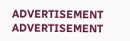ADVERTISEMENT
ADVERTISEMENT